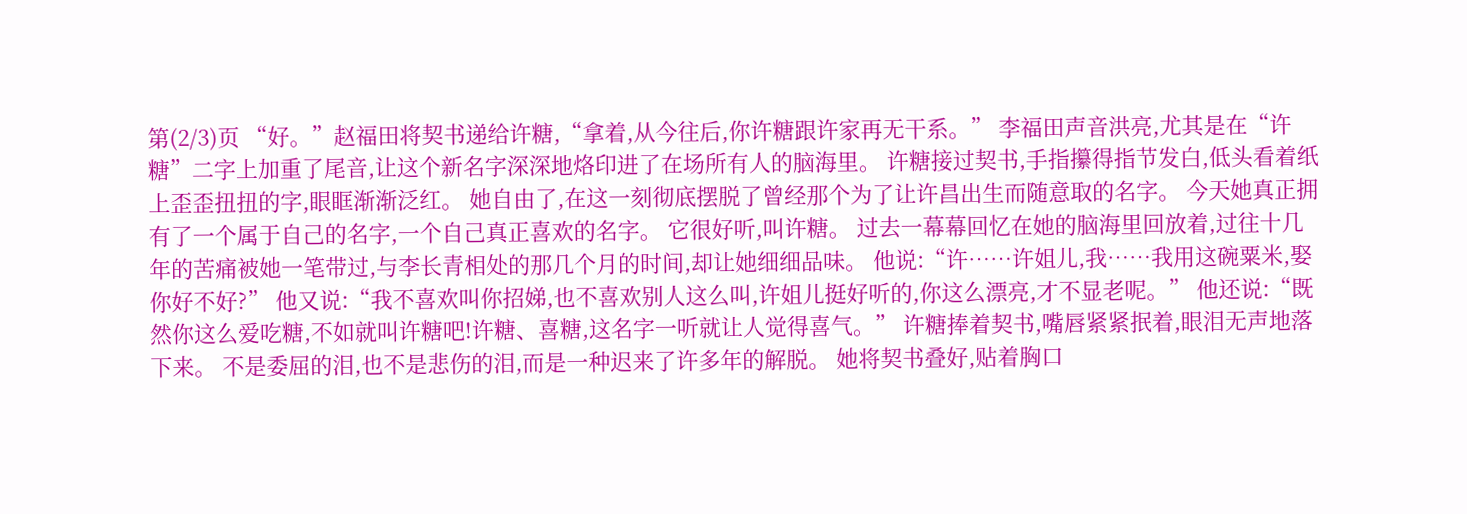第(2/3)页 “好。”赵福田将契书递给许糖,“拿着,从今往后,你许糖跟许家再无干系。” 李福田声音洪亮,尤其是在“许糖”二字上加重了尾音,让这个新名字深深地烙印进了在场所有人的脑海里。 许糖接过契书,手指攥得指节发白,低头看着纸上歪歪扭扭的字,眼眶渐渐泛红。 她自由了,在这一刻彻底摆脱了曾经那个为了让许昌出生而随意取的名字。 今天她真正拥有了一个属于自己的名字,一个自己真正喜欢的名字。 它很好听,叫许糖。 过去一幕幕回忆在她的脑海里回放着,过往十几年的苦痛被她一笔带过,与李长青相处的那几个月的时间,却让她细细品味。 他说:“许……许姐儿,我……我用这碗粟米,娶你好不好?” 他又说:“我不喜欢叫你招娣,也不喜欢别人这么叫,许姐儿挺好听的,你这么漂亮,才不显老呢。” 他还说:“既然你这么爱吃糖,不如就叫许糖吧!许糖、喜糖,这名字一听就让人觉得喜气。” 许糖捧着契书,嘴唇紧紧抿着,眼泪无声地落下来。 不是委屈的泪,也不是悲伤的泪,而是一种迟来了许多年的解脱。 她将契书叠好,贴着胸口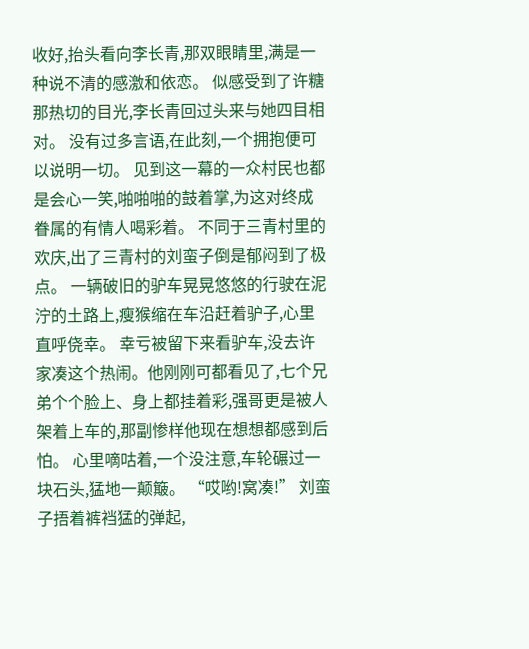收好,抬头看向李长青,那双眼睛里,满是一种说不清的感激和依恋。 似感受到了许糖那热切的目光,李长青回过头来与她四目相对。 没有过多言语,在此刻,一个拥抱便可以说明一切。 见到这一幕的一众村民也都是会心一笑,啪啪啪的鼓着掌,为这对终成眷属的有情人喝彩着。 不同于三青村里的欢庆,出了三青村的刘蛮子倒是郁闷到了极点。 一辆破旧的驴车晃晃悠悠的行驶在泥泞的土路上,瘦猴缩在车沿赶着驴子,心里直呼侥幸。 幸亏被留下来看驴车,没去许家凑这个热闹。他刚刚可都看见了,七个兄弟个个脸上、身上都挂着彩,强哥更是被人架着上车的,那副惨样他现在想想都感到后怕。 心里嘀咕着,一个没注意,车轮碾过一块石头,猛地一颠簸。 “哎哟!窝凑!” 刘蛮子捂着裤裆猛的弹起,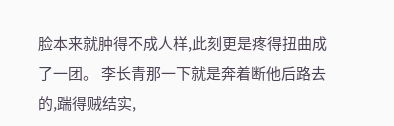脸本来就肿得不成人样,此刻更是疼得扭曲成了一团。 李长青那一下就是奔着断他后路去的,踹得贼结实,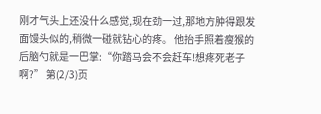刚才气头上还没什么感觉,现在劲一过,那地方肿得跟发面馒头似的,稍微一碰就钻心的疼。 他抬手照着瘦猴的后脑勺就是一巴掌:“你踏马会不会赶车!想疼死老子啊?” 第(2/3)页